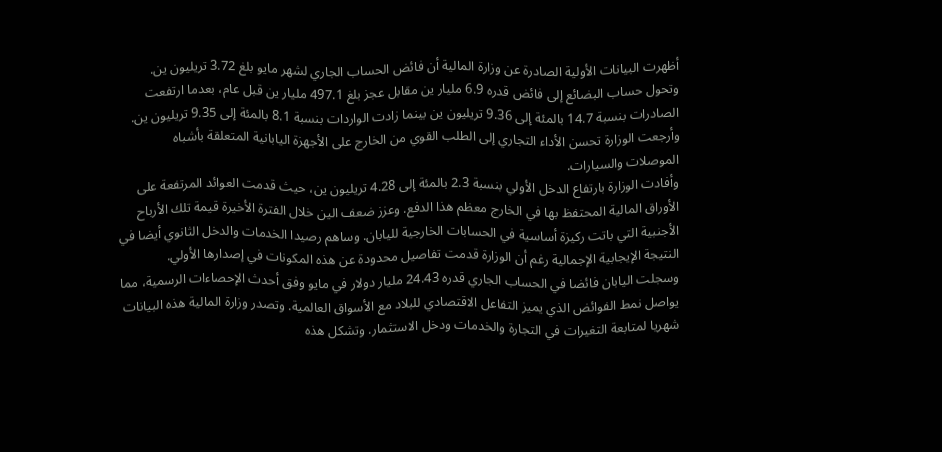أظهرت البيانات الأولية الصادرة عن وزارة المالية أن فائض الحساب الجاري لشهر مايو بلغ 3.72 تريليون ين. وتحول حساب البضائع إلى فائض قدره 6.9 مليار ين مقابل عجز بلغ 497.1 مليار ين قبل عام، بعدما ارتفعت الصادرات بنسبة 14.7 بالمئة إلى 9.36 تريليون ين بينما زادت الواردات بنسبة 8.1 بالمئة إلى 9.35 تريليون ين. وأرجعت الوزارة تحسن الأداء التجاري إلى الطلب القوي من الخارج على الأجهزة اليابانية المتعلقة بأشباه الموصلات والسيارات.
وأفادت الوزارة بارتفاع الدخل الأولي بنسبة 2.3 بالمئة إلى 4.28 تريليون ين، حيث قدمت العوائد المرتفعة على الأوراق المالية المحتفظ بها في الخارج معظم هذا الدفع. وعزز ضعف الين خلال الفترة الأخيرة قيمة تلك الأرباح الأجنبية التي باتت ركيزة أساسية في الحسابات الخارجية لليابان. وساهم رصيدا الخدمات والدخل الثانوي أيضا في النتيجة الإيجابية الإجمالية رغم أن الوزارة قدمت تفاصيل محدودة عن هذه المكونات في إصدارها الأولي.
وسجلت اليابان فائضا في الحساب الجاري قدره 24.43 مليار دولار في مايو وفق أحدث الإحصاءات الرسمية، مما يواصل نمط الفوائض الذي يميز التفاعل الاقتصادي للبلاد مع الأسواق العالمية. وتصدر وزارة المالية هذه البيانات شهريا لمتابعة التغيرات في التجارة والخدمات ودخل الاستثمار. وتشكل هذه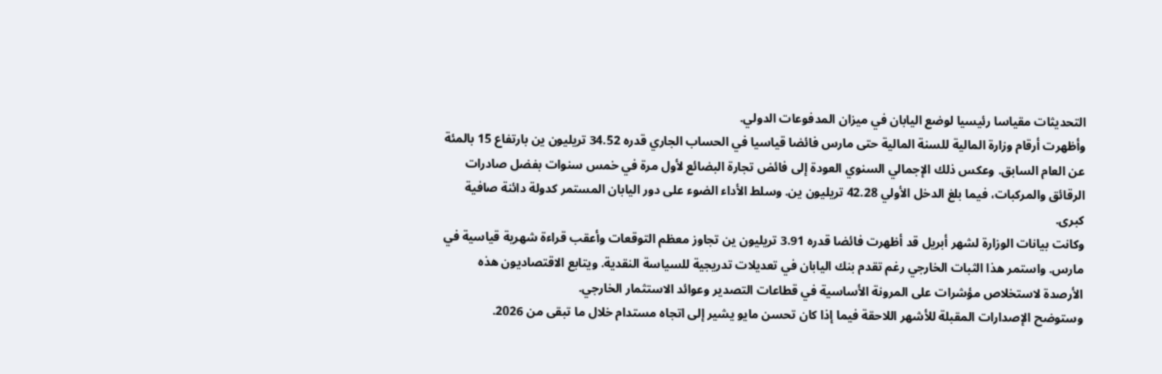التحديثات مقياسا رئيسيا لوضع اليابان في ميزان المدفوعات الدولي.
وأظهرت أرقام وزارة المالية للسنة المالية حتى مارس فائضا قياسيا في الحساب الجاري قدره 34.52 تريليون ين بارتفاع 15 بالمئة عن العام السابق. وعكس ذلك الإجمالي السنوي العودة إلى فائض تجارة البضائع لأول مرة في خمس سنوات بفضل صادرات الرقائق والمركبات، فيما بلغ الدخل الأولي 42.28 تريليون ين. وسلط الأداء الضوء على دور اليابان المستمر كدولة دائنة صافية كبرى.
وكانت بيانات الوزارة لشهر أبريل قد أظهرت فائضا قدره 3.91 تريليون ين تجاوز معظم التوقعات وأعقب قراءة شهرية قياسية في مارس. واستمر هذا الثبات الخارجي رغم تقدم بنك اليابان في تعديلات تدريجية للسياسة النقدية. ويتابع الاقتصاديون هذه الأرصدة لاستخلاص مؤشرات على المرونة الأساسية في قطاعات التصدير وعوائد الاستثمار الخارجي.
وستوضح الإصدارات المقبلة للأشهر اللاحقة فيما إذا كان تحسن مايو يشير إلى اتجاه مستدام خلال ما تبقى من 2026.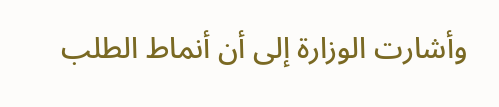وأشارت الوزارة إلى أن أنماط الطلب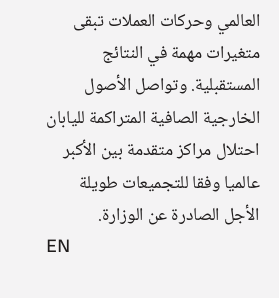العالمي وحركات العملات تبقى متغيرات مهمة في النتائج المستقبلية. وتواصل الأصول الخارجية الصافية المتراكمة لليابان احتلال مراكز متقدمة بين الأكبر عالميا وفقا للتجميعات طويلة الأجل الصادرة عن الوزارة.
EN